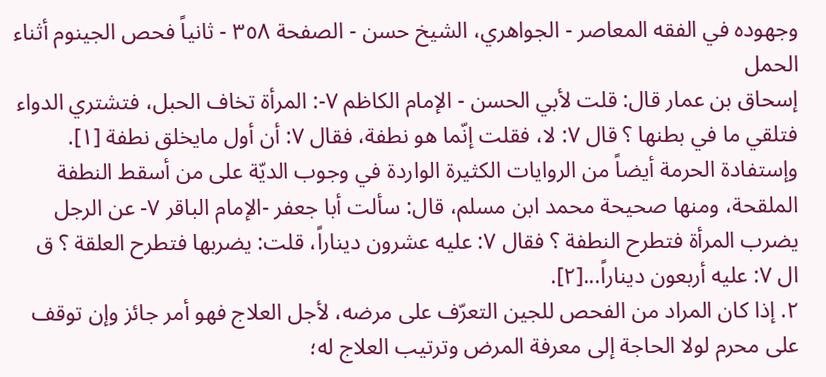وجهوده في الفقه المعاصر - الجواهري، الشيخ حسن - الصفحة ٣٥٨ - ثانياً فحص الجينوم أثناء الحمل
إسحاق بن عمار قال: قلت لأبي الحسن - الإمام الكاظم ٧-: المرأة تخاف الحبل، فتشتري الدواء فتلقي ما في بطنها ؟ قال ٧: لا، فقلت إنّما هو نطفة، فقال ٧: أن أول مايخلق نطفة [١].
وإستفادة الحرمة أيضاً من الروايات الكثيرة الواردة في وجوب الديّة على من أسقط النطفة الملقحة، ومنها صحيحة محمد ابن مسلم، قال: سألت أبا جعفر -الإمام الباقر ٧- عن الرجل يضرب المرأة فتطرح النطفة ؟ فقال ٧: عليه عشرون ديناراً، قلت: يضربها فتطرح العلقة ؟ ق ال ٧: عليه أربعون ديناراً...[٢].
٢. إذا كان المراد من الفحص للجين التعرّف على مرضه، لأجل العلاج فهو أمر جائز وإن توقف على محرم لولا الحاجة إلى معرفة المرض وترتيب العلاج له؛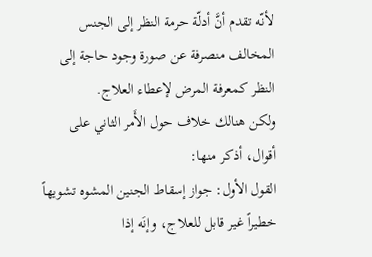لأنّه تقدم أنَّ أدلّة حرمة النظر إلى الجنس المخالف منصرفة عن صورة وجود حاجة إلى النظر كمعرفة المرض لإعطاء العلاج.
ولكن هنالك خلاف حول الأَمر الثاني على أقوال، أذكر منها:
القول الأول: جواز إسقاط الجنين المشوه تشويهاً خطيراً غير قابل للعلاج، وإنَه إذا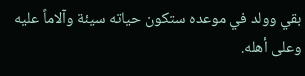بقي وولد في موعده ستكون حياته سيئة وآلاماً عليه وعلى أهله.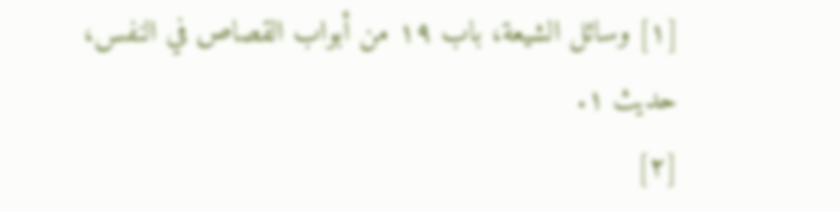[١] وسائل الشيعة، باب ١٩ من أبواب القصاص في النفس، حديث ١.
[٢]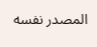المصدر نفسه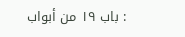: باب ١٩ من أبواب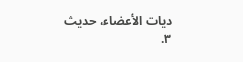ديات الأعضاء، حديث ٣.